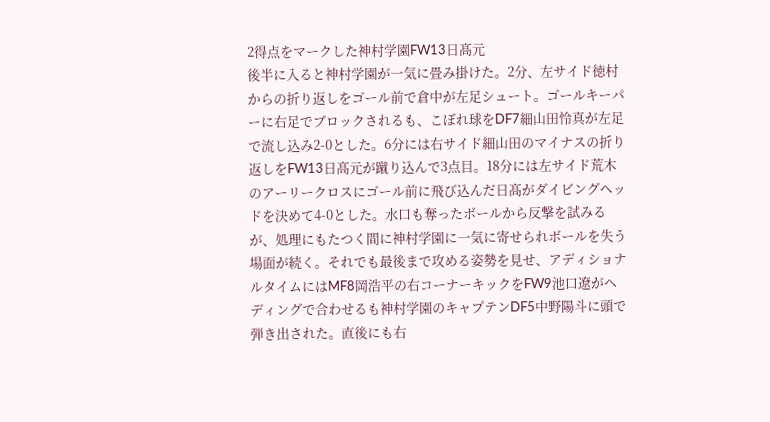2得点をマークした神村学園FW13日髙元
後半に入ると神村学園が一気に畳み掛けた。2分、左サイド徳村からの折り返しをゴール前で倉中が左足シュート。ゴールキーパーに右足でブロックされるも、こぼれ球をDF7細山田怜真が左足で流し込み2-0とした。6分には右サイド細山田のマイナスの折り返しをFW13日髙元が蹴り込んで3点目。18分には左サイド荒木のアーリークロスにゴール前に飛び込んだ日髙がダイビングヘッドを決めて4-0とした。水口も奪ったボールから反撃を試みるが、処理にもたつく間に神村学園に一気に寄せられボールを失う場面が続く。それでも最後まで攻める姿勢を見せ、アディショナルタイムにはMF8岡浩平の右コーナーキックをFW9池口遼がヘディングで合わせるも神村学園のキャプテンDF5中野陽斗に頭で弾き出された。直後にも右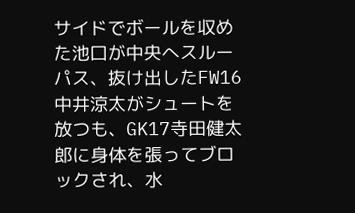サイドでボールを収めた池口が中央へスルーパス、抜け出したFW16中井涼太がシュートを放つも、GK17寺田健太郎に身体を張ってブロックされ、水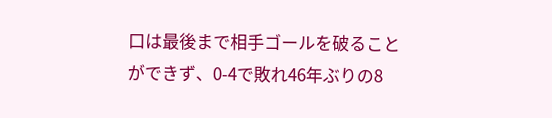口は最後まで相手ゴールを破ることができず、0-4で敗れ46年ぶりの8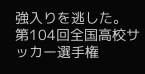強入りを逃した。
第104回全国高校サッカー選手権